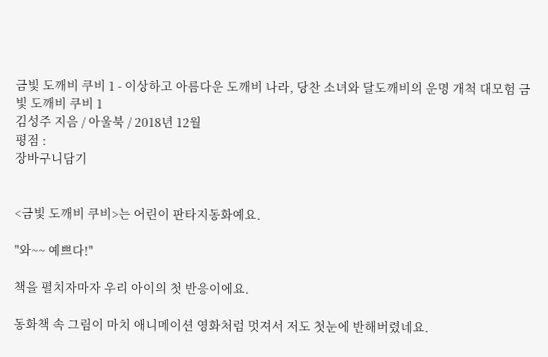금빛 도깨비 쿠비 1 - 이상하고 아름다운 도깨비 나라, 당찬 소녀와 달도깨비의 운명 개척 대모험 금빛 도깨비 쿠비 1
김성주 지음 / 아울북 / 2018년 12월
평점 :
장바구니담기


<금빛 도깨비 쿠비>는 어린이 판타지동화예요.

"와~~ 예쁘다!"

책을 펼치자마자 우리 아이의 첫 반응이에요.

동화책 속 그림이 마치 애니메이션 영화처럼 멋져서 저도 첫눈에 반해버렸네요.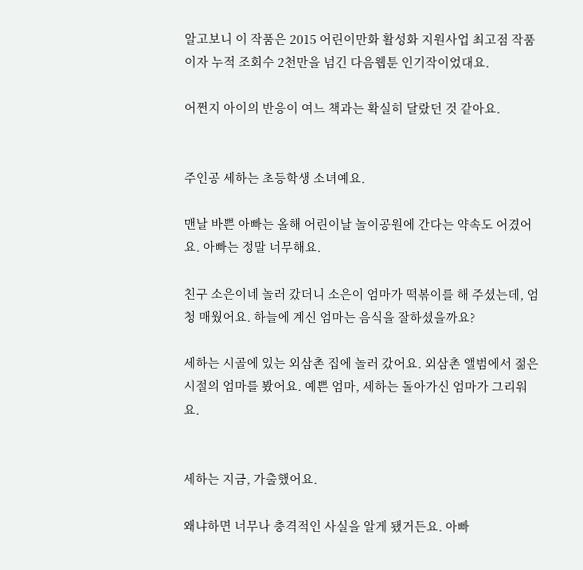알고보니 이 작품은 2015 어린이만화 활성화 지원사업 최고점 작품이자 누적 조회수 2천만을 넘긴 다음웹툰 인기작이었대요.

어쩐지 아이의 반응이 여느 책과는 확실히 달랐던 것 같아요.


주인공 세하는 초등학생 소녀예요.

맨날 바쁜 아빠는 올해 어린이날 놀이공원에 간다는 약속도 어겼어요. 아빠는 정말 너무해요.

친구 소은이네 놀러 갔더니 소은이 엄마가 떡볶이를 해 주셨는데, 엄청 매웠어요. 하늘에 계신 엄마는 음식을 잘하셨을까요?

세하는 시골에 있는 외삼촌 집에 놀러 갔어요. 외삼촌 앨범에서 젊은 시절의 엄마를 봤어요. 예쁜 엄마, 세하는 돌아가신 엄마가 그리워요.


세하는 지금, 가출했어요.

왜냐하면 너무나 충격적인 사실을 알게 됐거든요. 아빠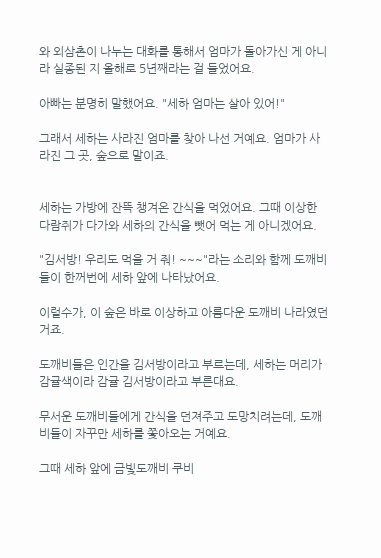와 외삼촌이 나누는 대화를 통해서 엄마가 돌아가신 게 아니라 실종된 지 올해로 5년째라는 걸 들었어요.

아빠는 분명히 말했어요. "세하 엄마는 살아 있어!"

그래서 세하는 사라진 엄마를 찾아 나선 거예요. 엄마가 사라진 그 곳, 숲으로 말이죠.


세하는 가방에 잔뜩 챙겨온 간식을 먹었어요. 그때 이상한 다람쥐가 다가와 세하의 간식을 뺏어 먹는 게 아니겠어요.

"김서방! 우리도 먹을 거 줘! ~~~"라는 소리와 함께 도깨비들이 한꺼번에 세하 앞에 나타났어요.

이럴수가, 이 숲은 바로 이상하고 아름다운 도깨비 나라였던 거죠.

도깨비들은 인간을 김서방이라고 부르는데, 세하는 머리가 감귤색이라 감귤 김서방이라고 부른대요.

무서운 도깨비들에게 간식을 던져주고 도망치려는데, 도깨비들이 자꾸만 세하를 쫓아오는 거예요.

그때 세하 앞에 금빛도깨비 쿠비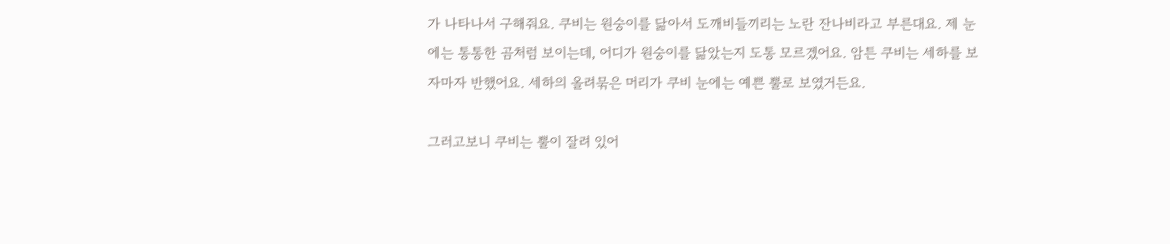가 나타나서 구해줘요. 쿠비는 원숭이를 닮아서 도깨비들끼리는 노란 잔나비라고 부른대요. 제 눈에는 통통한 곰처럼 보이는데, 어디가 원숭이를 닮았는지 도통 모르겠어요. 암튼 쿠비는 세하를 보자마자 반했어요. 세하의 올려묶은 머리가 쿠비 눈에는 예쁜 뿔로 보였거든요.

그러고보니 쿠비는 뿔이 잘려 있어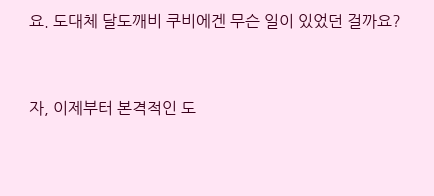요. 도대체 달도깨비 쿠비에겐 무슨 일이 있었던 걸까요?


자, 이제부터 본격적인 도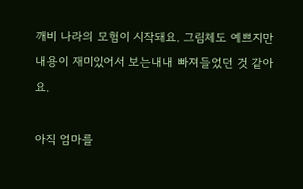깨비 나라의 모험이 시작돼요. 그림체도 예쁘지만 내용이 재미있어서 보는내내 빠져들었던 것 같아요.

아직 엄마를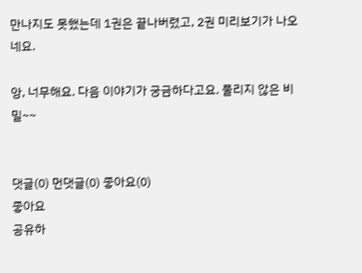만나지도 못했는데 1권은 끝나버렸고, 2권 미리보기가 나오네요.

앙, 너무해요. 다음 이야기가 궁금하다고요. 풀리지 않은 비밀~~


댓글(0) 먼댓글(0) 좋아요(0)
좋아요
공유하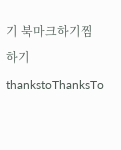기 북마크하기찜하기 thankstoThanksTo